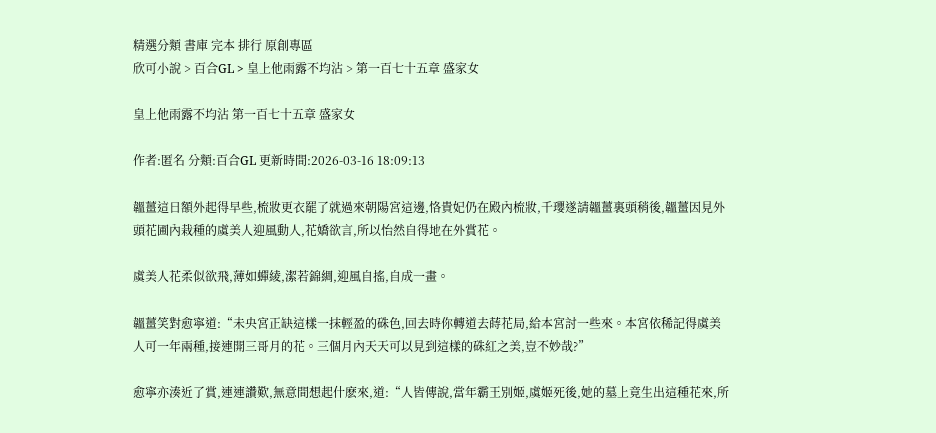精選分類 書庫 完本 排行 原創專區
欣可小說 > 百合GL > 皇上他雨露不均沾 > 第一百七十五章 盛家女

皇上他雨露不均沾 第一百七十五章 盛家女

作者:匿名 分類:百合GL 更新時間:2026-03-16 18:09:13

韞薑這日額外起得早些,梳妝更衣罷了就過來朝陽宮這邊,恪貴妃仍在殿內梳妝,千瓔遂請韞薑裏頭稍後,韞薑因見外頭花圃內栽種的虞美人迎風動人,花嬌欲言,所以怡然自得地在外賞花。

虞美人花柔似欲飛,薄如蟬綾,潔若錦綢,迎風自搖,自成一畫。

韞薑笑對愈寧道:“未央宮正缺這樣一抹輕盈的硃色,回去時你轉道去蒔花局,給本宮討一些來。本宮依稀記得虞美人可一年兩種,接連開三哥月的花。三個月內天天可以見到這樣的硃紅之美,豈不妙哉?”

愈寧亦湊近了賞,連連讚歎,無意間想起什麽來,道:“人皆傳說,當年霸王別姬,虞姬死後,她的墓上竟生出這種花來,所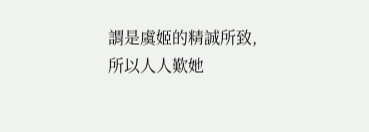謂是虞姬的精誠所致,所以人人歎她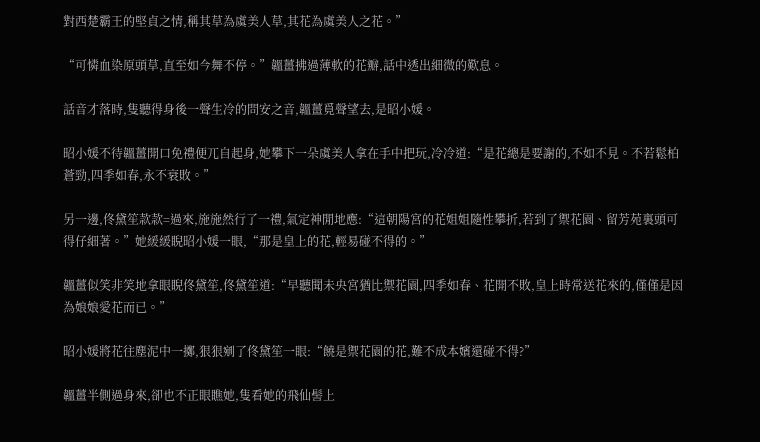對西楚霸王的堅貞之情,稱其草為虞美人草,其花為虞美人之花。”

“可憐血染原頭草,直至如今舞不停。”韞薑拂過薄軟的花瓣,話中透出細微的歎息。

話音才落時,隻聽得身後一聲生冷的問安之音,韞薑覓聲望去,是昭小媛。

昭小媛不待韞薑開口免禮便兀自起身,她攀下一朵虞美人拿在手中把玩,冷冷道:“是花總是要謝的,不如不見。不若鬆柏蒼勁,四季如春,永不衰敗。”

另一邊,佟黛笙款款=過來,施施然行了一禮,氣定神閒地應:“這朝陽宮的花姐姐隨性攀折,若到了禦花園、留芳苑裏頭可得仔細著。”她緩緩睨昭小媛一眼,“那是皇上的花,輕易碰不得的。”

韞薑似笑非笑地拿眼睨佟黛笙,佟黛笙道:“早聽聞未央宮猶比禦花園,四季如春、花開不敗,皇上時常送花來的,僅僅是因為娘娘愛花而已。”

昭小媛將花往塵泥中一擲,狠狠剜了佟黛笙一眼:“饒是禦花園的花,難不成本嬪還碰不得?”

韞薑半側過身來,卻也不正眼瞧她,隻看她的飛仙髻上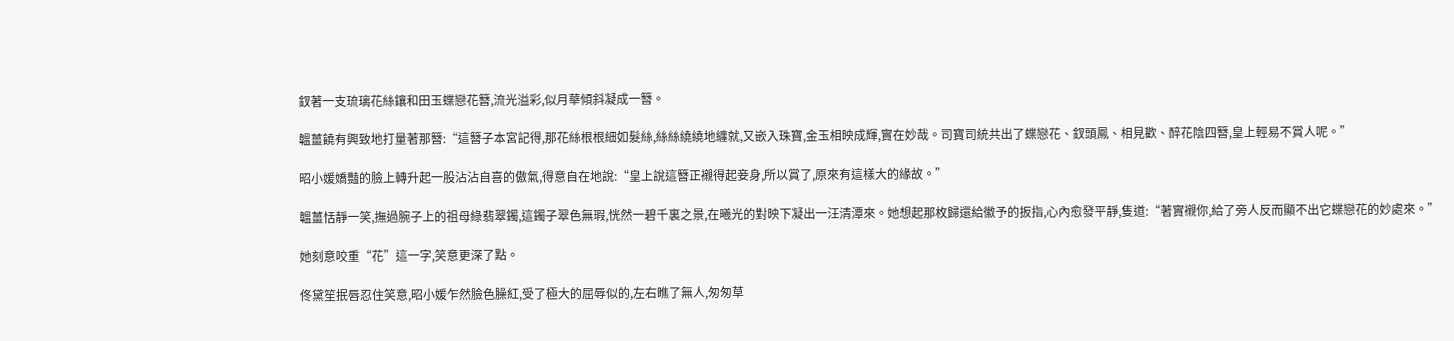釵著一支琉璃花絲鑲和田玉蝶戀花簪,流光溢彩,似月華傾斜凝成一簪。

韞薑饒有興致地打量著那簪:“這簪子本宮記得,那花絲根根細如髮絲,絲絲繞繞地纏就,又嵌入珠寶,金玉相映成輝,實在妙哉。司寶司統共出了蝶戀花、釵頭鳳、相見歡、醉花陰四簪,皇上輕易不賞人呢。”

昭小媛嬌豔的臉上轉升起一股沾沾自喜的傲氣,得意自在地說:“皇上說這簪正襯得起妾身,所以賞了,原來有這樣大的緣故。”

韞薑恬靜一笑,撫過腕子上的祖母綠翡翠鐲,這鐲子翠色無瑕,恍然一碧千裏之景,在曦光的對映下凝出一汪清潭來。她想起那枚歸還給徽予的扳指,心內愈發平靜,隻道:“著實襯你,給了旁人反而顯不出它蝶戀花的妙處來。”

她刻意咬重“花”這一字,笑意更深了點。

佟黛笙抿唇忍住笑意,昭小媛乍然臉色臊紅,受了極大的屈辱似的,左右瞧了無人,匆匆草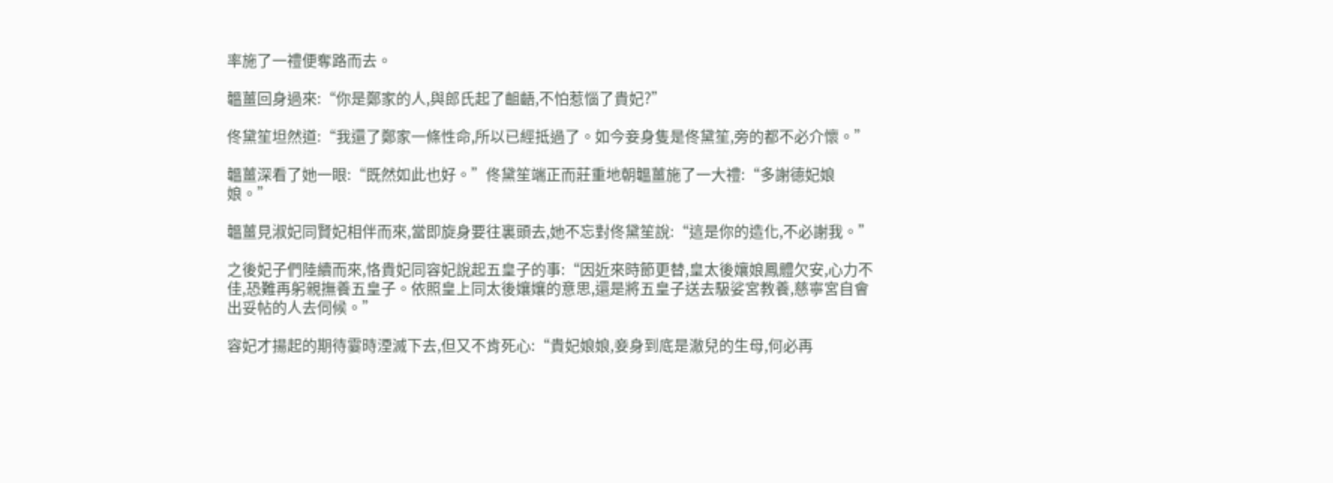率施了一禮便奪路而去。

韞薑回身過來:“你是鄭家的人,與郎氏起了齟齬,不怕惹惱了貴妃?”

佟黛笙坦然道:“我還了鄭家一條性命,所以已經抵過了。如今妾身隻是佟黛笙,旁的都不必介懷。”

韞薑深看了她一眼:“既然如此也好。”佟黛笙端正而莊重地朝韞薑施了一大禮:“多謝德妃娘娘。”

韞薑見淑妃同賢妃相伴而來,當即旋身要往裏頭去,她不忘對佟黛笙說:“這是你的造化,不必謝我。”

之後妃子們陸續而來,恪貴妃同容妃說起五皇子的事:“因近來時節更替,皇太後孃娘鳳體欠安,心力不佳,恐難再躬親撫養五皇子。依照皇上同太後孃孃的意思,還是將五皇子送去馺娑宮教養,慈寧宮自會出妥帖的人去伺候。”

容妃才揚起的期待霎時湮滅下去,但又不肯死心:“貴妃娘娘,妾身到底是澈兒的生母,何必再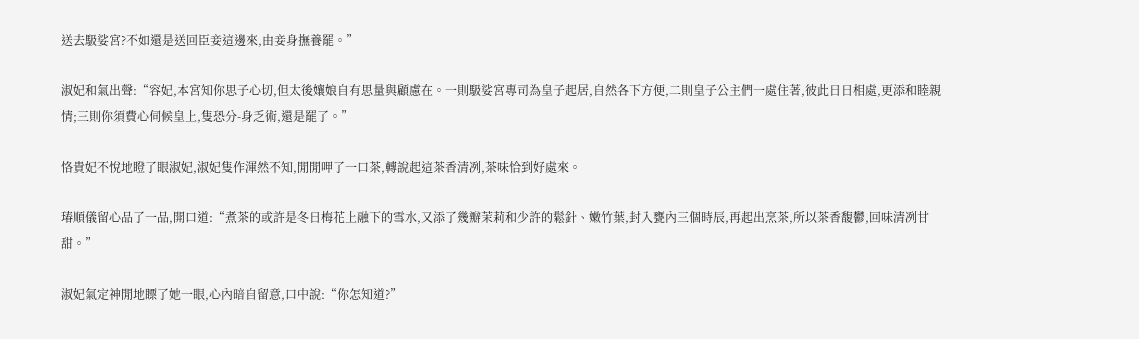送去馺娑宮?不如還是送回臣妾這邊來,由妾身撫養罷。”

淑妃和氣出聲:“容妃,本宮知你思子心切,但太後孃娘自有思量與顧慮在。一則馺娑宮專司為皇子起居,自然各下方便,二則皇子公主們一處住著,彼此日日相處,更添和睦親情;三則你須費心伺候皇上,隻恐分-身乏術,還是罷了。”

恪貴妃不悅地瞪了眼淑妃,淑妃隻作渾然不知,閒閒呷了一口茶,轉說起這茶香清冽,茶味恰到好處來。

瑃順儀留心品了一品,開口道:“煮茶的或許是冬日梅花上融下的雪水,又添了幾瓣茉莉和少許的鬆針、嫩竹葉,封入甕內三個時辰,再起出烹茶,所以茶香馥鬱,回味清冽甘甜。”

淑妃氣定神閒地瞟了她一眼,心內暗自留意,口中說:“你怎知道?”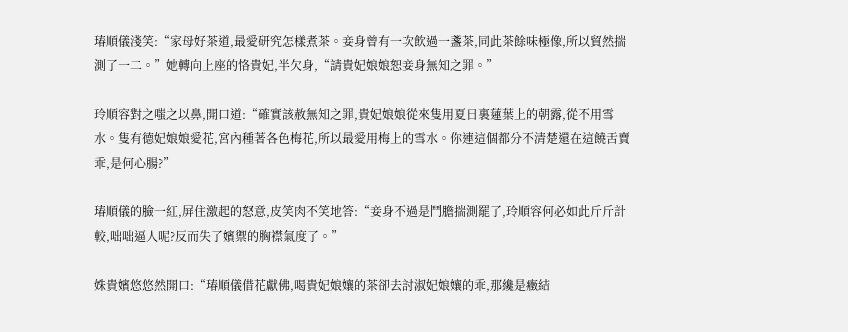瑃順儀淺笑:“家母好茶道,最愛研究怎樣煮茶。妾身曾有一次飲過一盞茶,同此茶餘味極像,所以貿然揣測了一二。”她轉向上座的恪貴妃,半欠身,“請貴妃娘娘恕妾身無知之罪。”

玲順容對之嗤之以鼻,開口道:“確實該赦無知之罪,貴妃娘娘從來隻用夏日裏蓮葉上的朝露,從不用雪水。隻有德妃娘娘愛花,宮內種著各色梅花,所以最愛用梅上的雪水。你連這個都分不清楚還在這饒舌賣乖,是何心腸?”

瑃順儀的臉一紅,屏住激起的怒意,皮笑肉不笑地答:“妾身不過是鬥膽揣測罷了,玲順容何必如此斤斤計較,咄咄逼人呢?反而失了嬪禦的胸襟氣度了。”

姝貴嬪悠悠然開口:“瑃順儀借花獻佛,喝貴妃娘孃的茶卻去討淑妃娘孃的乖,那纔是癥結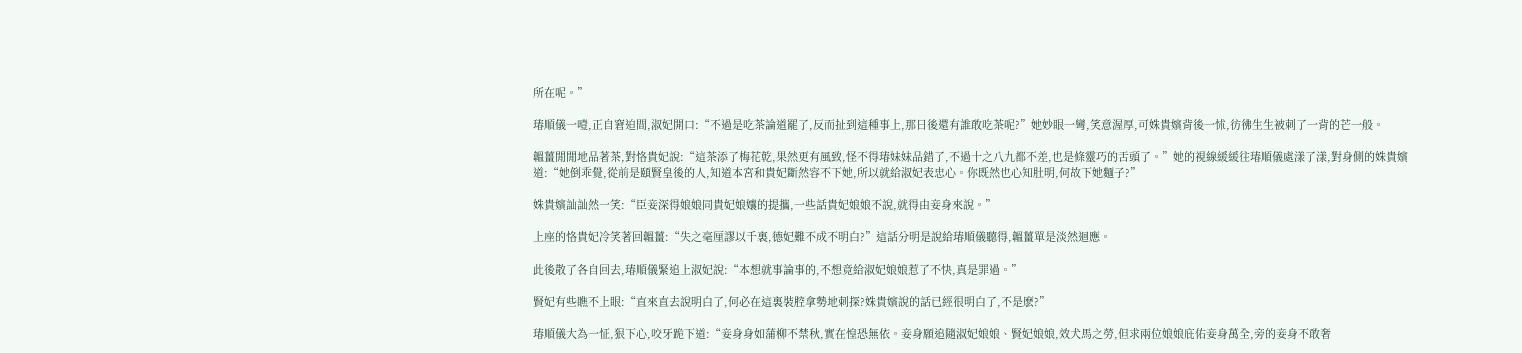所在呢。”

瑃順儀一噎,正自窘迫間,淑妃開口:“不過是吃茶論道罷了,反而扯到這種事上,那日後還有誰敢吃茶呢?”她妙眼一彎,笑意渥厚,可姝貴嬪背後一怵,彷彿生生被刺了一背的芒一般。

韞薑閒閒地品著茶,對恪貴妃說:“這茶添了梅花乾,果然更有風致,怪不得瑃妹妹品錯了,不過十之八九都不差,也是條靈巧的舌頭了。”她的視線緩緩往瑃順儀處漾了漾,對身側的姝貴嬪道:“她倒乖覺,從前是頤賢皇後的人,知道本宮和貴妃斷然容不下她,所以就給淑妃表忠心。你既然也心知肚明,何故下她麵子?”

姝貴嬪訕訕然一笑:“臣妾深得娘娘同貴妃娘孃的提攜,一些話貴妃娘娘不說,就得由妾身來說。”

上座的恪貴妃冷笑著回韞薑:“失之毫厘謬以千裏,德妃難不成不明白?”這話分明是說給瑃順儀聽得,韞薑單是淡然迴應。

此後散了各自回去,瑃順儀緊追上淑妃說:“本想就事論事的,不想竟給淑妃娘娘惹了不快,真是罪過。”

賢妃有些瞧不上眼:“直來直去說明白了,何必在這裏裝腔拿勢地刺探?姝貴嬪說的話已經很明白了,不是麽?”

瑃順儀大為一怔,狠下心,咬牙跪下道:“妾身身如蒲柳不禁秋,實在惶恐無依。妾身願追隨淑妃娘娘、賢妃娘娘,效犬馬之勞,但求兩位娘娘庇佑妾身萬全,旁的妾身不敢奢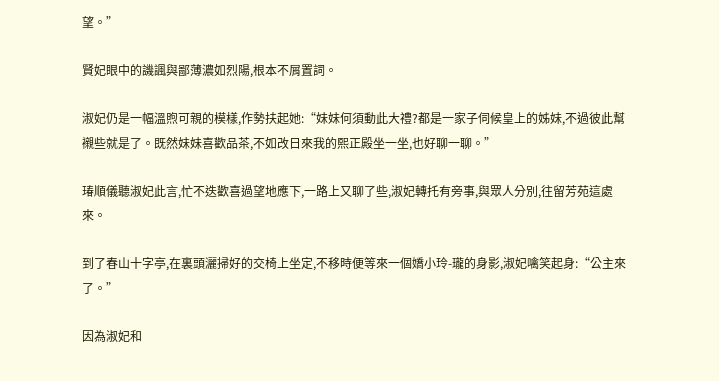望。”

賢妃眼中的譏諷與鄙薄濃如烈陽,根本不屑置詞。

淑妃仍是一幅溫煦可親的模樣,作勢扶起她:“妹妹何須動此大禮?都是一家子伺候皇上的姊妹,不過彼此幫襯些就是了。既然妹妹喜歡品茶,不如改日來我的熙正殿坐一坐,也好聊一聊。”

瑃順儀聽淑妃此言,忙不迭歡喜過望地應下,一路上又聊了些,淑妃轉托有旁事,與眾人分別,往留芳苑這處來。

到了春山十字亭,在裏頭灑掃好的交椅上坐定,不移時便等來一個嬌小玲-瓏的身影,淑妃噙笑起身:“公主來了。”

因為淑妃和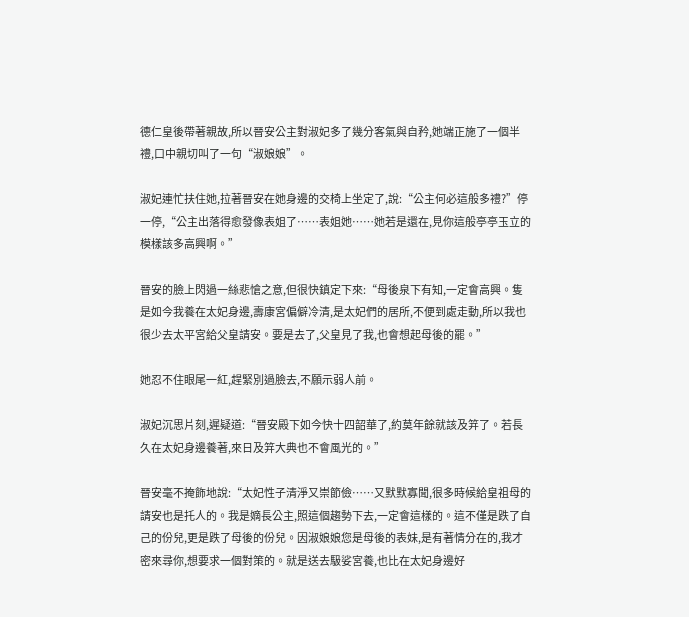德仁皇後帶著親故,所以晉安公主對淑妃多了幾分客氣與自矜,她端正施了一個半禮,口中親切叫了一句“淑娘娘”。

淑妃連忙扶住她,拉著晉安在她身邊的交椅上坐定了,說:“公主何必這般多禮?”停一停,“公主出落得愈發像表姐了……表姐她……她若是還在,見你這般亭亭玉立的模樣該多高興啊。”

晉安的臉上閃過一絲悲愴之意,但很快鎮定下來:“母後泉下有知,一定會高興。隻是如今我養在太妃身邊,壽康宮偏僻冷清,是太妃們的居所,不便到處走動,所以我也很少去太平宮給父皇請安。要是去了,父皇見了我,也會想起母後的罷。”

她忍不住眼尾一紅,趕緊別過臉去,不願示弱人前。

淑妃沉思片刻,遲疑道:“晉安殿下如今快十四韶華了,約莫年餘就該及笄了。若長久在太妃身邊養著,來日及笄大典也不會風光的。”

晉安毫不掩飾地說:“太妃性子清淨又崇節儉……又默默寡聞,很多時候給皇祖母的請安也是托人的。我是嫡長公主,照這個趨勢下去,一定會這樣的。這不僅是跌了自己的份兒,更是跌了母後的份兒。因淑娘娘您是母後的表妹,是有著情分在的,我才密來尋你,想要求一個對策的。就是送去馺娑宮養,也比在太妃身邊好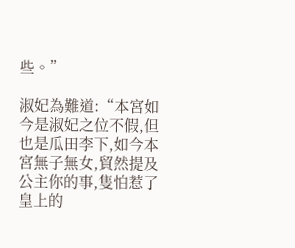些。”

淑妃為難道:“本宮如今是淑妃之位不假,但也是瓜田李下,如今本宮無子無女,貿然提及公主你的事,隻怕惹了皇上的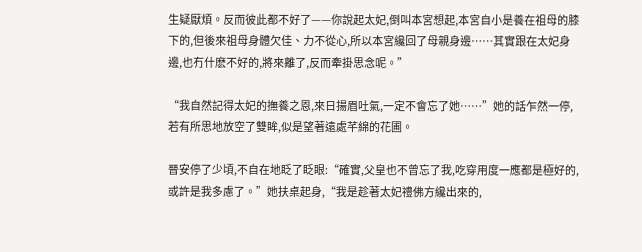生疑厭煩。反而彼此都不好了——你說起太妃,倒叫本宮想起,本宮自小是養在祖母的膝下的,但後來祖母身體欠佳、力不從心,所以本宮纔回了母親身邊……其實跟在太妃身邊,也冇什麽不好的,將來離了,反而牽掛思念呢。”

“我自然記得太妃的撫養之恩,來日揚眉吐氣,一定不會忘了她……”她的話乍然一停,若有所思地放空了雙眸,似是望著遠處芊綿的花圃。

晉安停了少頃,不自在地眨了眨眼:“確實,父皇也不曾忘了我,吃穿用度一應都是極好的,或許是我多慮了。”她扶桌起身,“我是趁著太妃禮佛方纔出來的,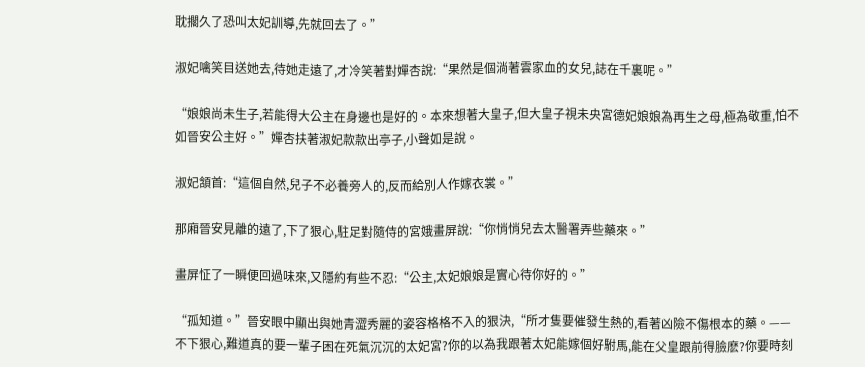耽擱久了恐叫太妃訓導,先就回去了。”

淑妃噙笑目送她去,待她走遠了,才冷笑著對嬋杏說:“果然是個淌著雲家血的女兒,誌在千裏呢。”

“娘娘尚未生子,若能得大公主在身邊也是好的。本來想著大皇子,但大皇子視未央宮德妃娘娘為再生之母,極為敬重,怕不如晉安公主好。”嬋杏扶著淑妃款款出亭子,小聲如是說。

淑妃頷首:“這個自然,兒子不必養旁人的,反而給別人作嫁衣裳。”

那廂晉安見離的遠了,下了狠心,駐足對隨侍的宮娥畫屏說:“你悄悄兒去太醫署弄些藥來。”

畫屏怔了一瞬便回過味來,又隱約有些不忍:“公主,太妃娘娘是實心待你好的。”

“孤知道。”晉安眼中顯出與她青澀秀麗的姿容格格不入的狠決,“所才隻要催發生熱的,看著凶險不傷根本的藥。——不下狠心,難道真的要一輩子困在死氣沉沉的太妃宮?你的以為我跟著太妃能嫁個好駙馬,能在父皇跟前得臉麽?你要時刻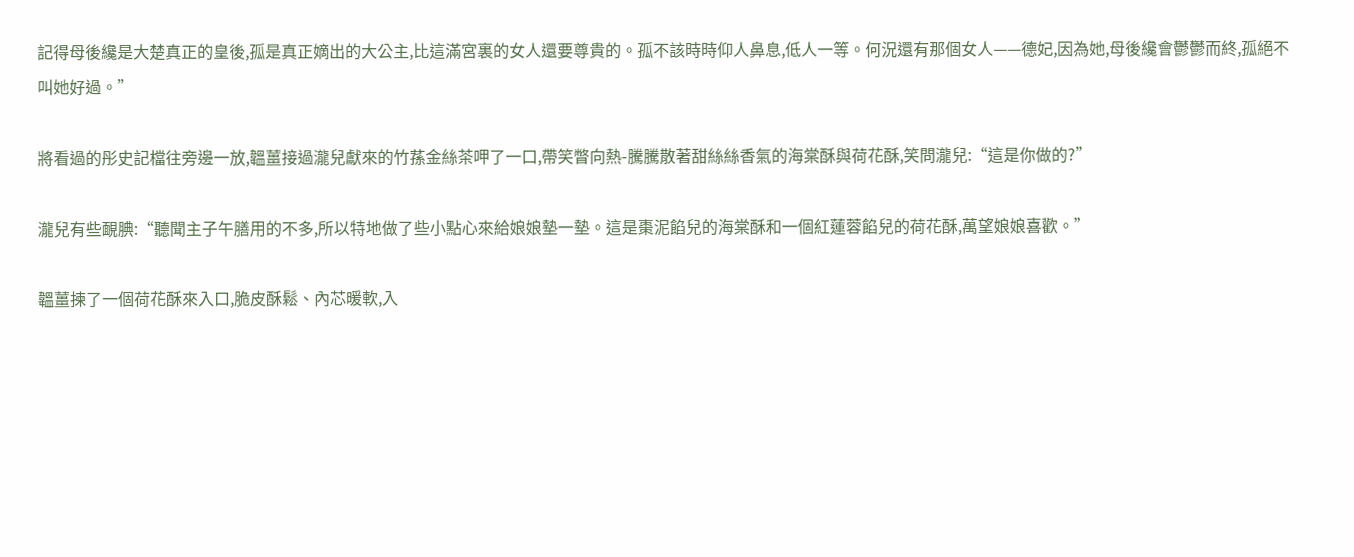記得母後纔是大楚真正的皇後,孤是真正嫡出的大公主,比這滿宮裏的女人還要尊貴的。孤不該時時仰人鼻息,低人一等。何況還有那個女人——德妃,因為她,母後纔會鬱鬱而終,孤絕不叫她好過。”

將看過的彤史記檔往旁邊一放,韞薑接過瀧兒獻來的竹蓀金絲茶呷了一口,帶笑瞥向熱-騰騰散著甜絲絲香氣的海棠酥與荷花酥,笑問瀧兒:“這是你做的?”

瀧兒有些靦腆:“聽聞主子午膳用的不多,所以特地做了些小點心來給娘娘墊一墊。這是棗泥餡兒的海棠酥和一個紅蓮蓉餡兒的荷花酥,萬望娘娘喜歡。”

韞薑揀了一個荷花酥來入口,脆皮酥鬆、內芯暖軟,入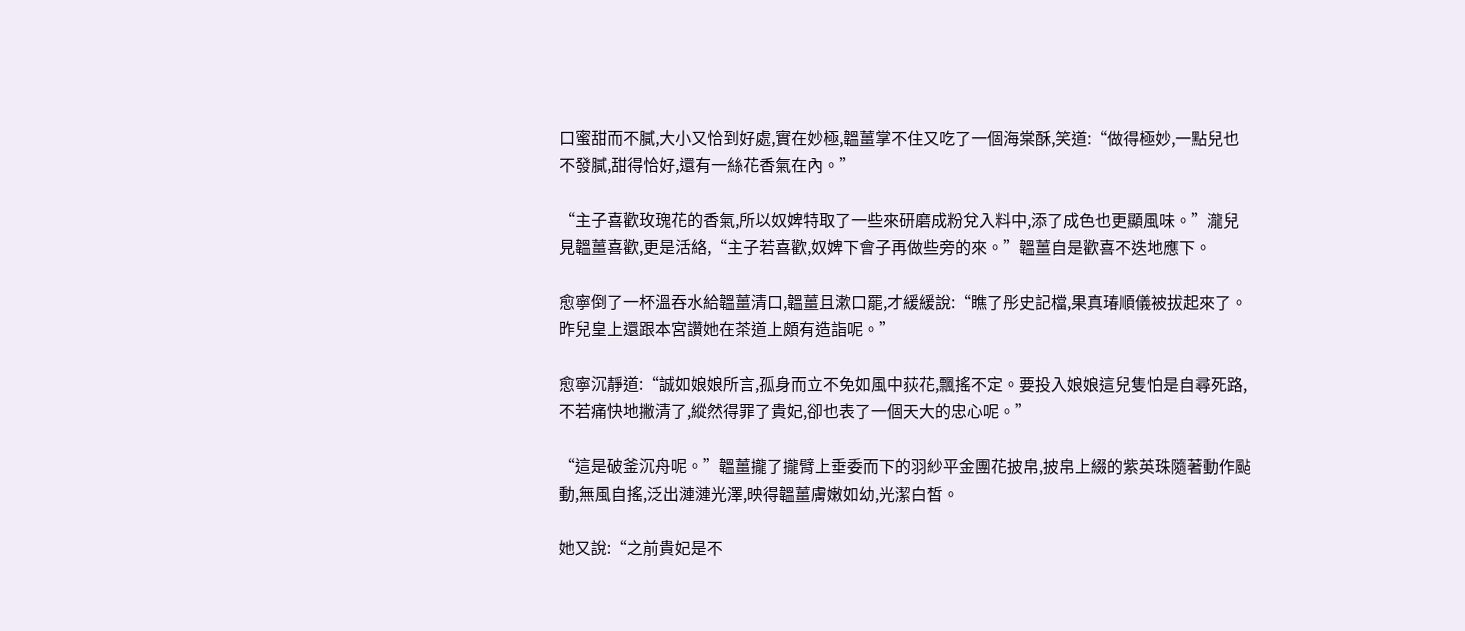口蜜甜而不膩,大小又恰到好處,實在妙極,韞薑掌不住又吃了一個海棠酥,笑道:“做得極妙,一點兒也不發膩,甜得恰好,還有一絲花香氣在內。”

“主子喜歡玫瑰花的香氣,所以奴婢特取了一些來研磨成粉兌入料中,添了成色也更顯風味。”瀧兒見韞薑喜歡,更是活絡,“主子若喜歡,奴婢下會子再做些旁的來。”韞薑自是歡喜不迭地應下。

愈寧倒了一杯溫吞水給韞薑清口,韞薑且漱口罷,才緩緩說:“瞧了彤史記檔,果真瑃順儀被拔起來了。昨兒皇上還跟本宮讚她在茶道上頗有造詣呢。”

愈寧沉靜道:“誠如娘娘所言,孤身而立不免如風中荻花,飄搖不定。要投入娘娘這兒隻怕是自尋死路,不若痛快地撇清了,縱然得罪了貴妃,卻也表了一個天大的忠心呢。”

“這是破釜沉舟呢。”韞薑攏了攏臂上垂委而下的羽紗平金團花披帛,披帛上綴的紫英珠隨著動作颭動,無風自搖,泛出漣漣光澤,映得韞薑膚嫩如幼,光潔白皙。

她又說:“之前貴妃是不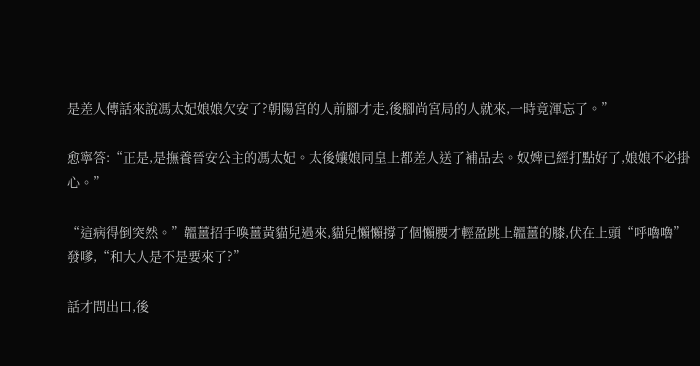是差人傳話來說馮太妃娘娘欠安了?朝陽宮的人前腳才走,後腳尚宮局的人就來,一時竟渾忘了。”

愈寧答:“正是,是撫養晉安公主的馮太妃。太後孃娘同皇上都差人送了補品去。奴婢已經打點好了,娘娘不必掛心。”

“這病得倒突然。”韞薑招手喚薑黃貓兒過來,貓兒懶懶撐了個懶腰才輕盈跳上韞薑的膝,伏在上頭“呼嚕嚕”發嗲,“和大人是不是要來了?”

話才問出口,後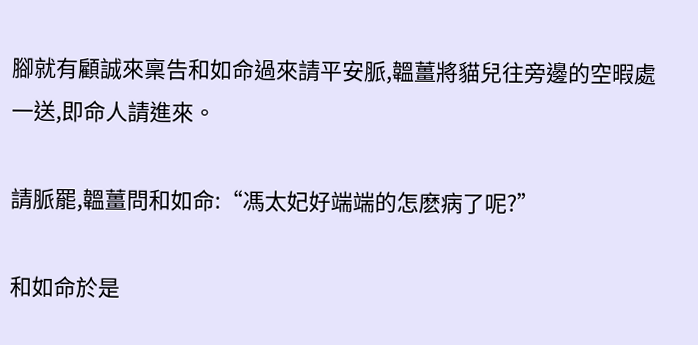腳就有顧誠來稟告和如命過來請平安脈,韞薑將貓兒往旁邊的空暇處一送,即命人請進來。

請脈罷,韞薑問和如命:“馮太妃好端端的怎麽病了呢?”

和如命於是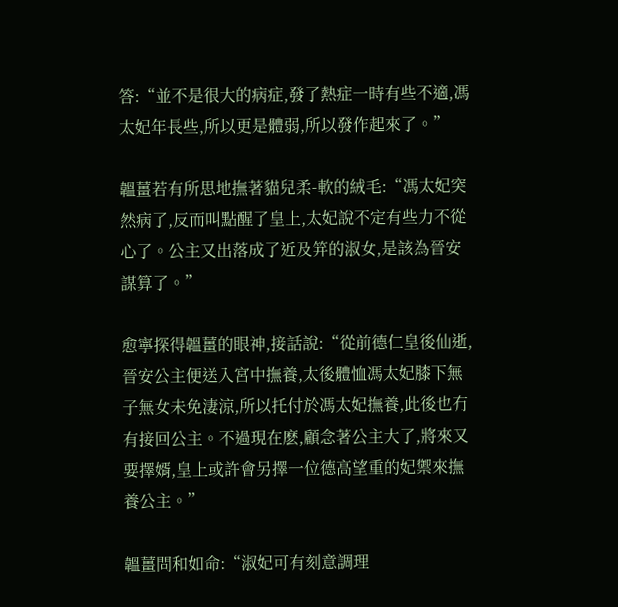答:“並不是很大的病症,發了熱症一時有些不適,馮太妃年長些,所以更是體弱,所以發作起來了。”

韞薑若有所思地撫著貓兒柔-軟的絨毛:“馮太妃突然病了,反而叫點醒了皇上,太妃說不定有些力不從心了。公主又出落成了近及笄的淑女,是該為晉安謀算了。”

愈寧探得韞薑的眼神,接話說:“從前德仁皇後仙逝,晉安公主便送入宮中撫養,太後體恤馮太妃膝下無子無女未免淒涼,所以托付於馮太妃撫養,此後也冇有接回公主。不過現在麽,顧念著公主大了,將來又要擇婿,皇上或許會另擇一位德高望重的妃禦來撫養公主。”

韞薑問和如命:“淑妃可有刻意調理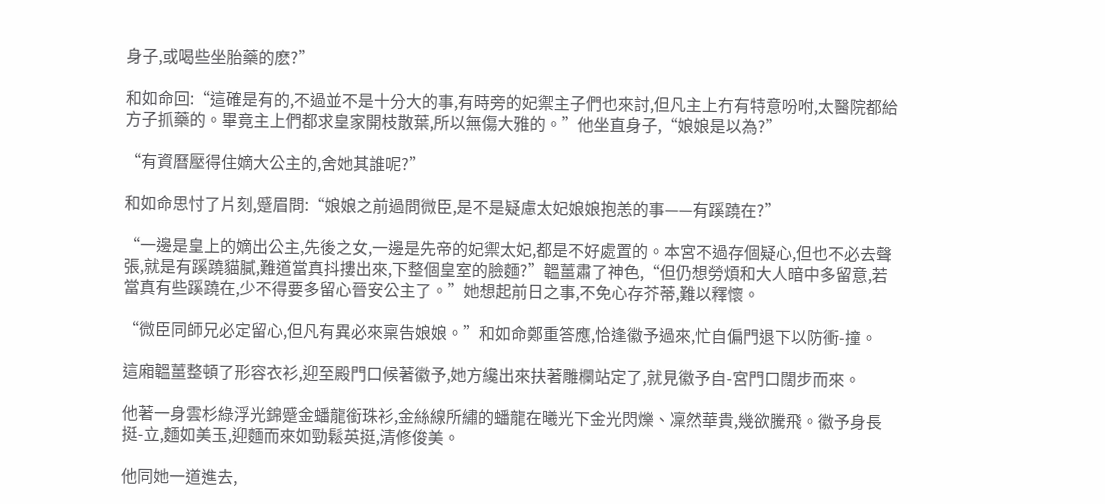身子,或喝些坐胎藥的麽?”

和如命回:“這確是有的,不過並不是十分大的事,有時旁的妃禦主子們也來討,但凡主上冇有特意吩咐,太醫院都給方子抓藥的。畢竟主上們都求皇家開枝散葉,所以無傷大雅的。”他坐直身子,“娘娘是以為?”

“有資曆壓得住嫡大公主的,舍她其誰呢?”

和如命思忖了片刻,蹙眉問:“娘娘之前過問微臣,是不是疑慮太妃娘娘抱恙的事——有蹊蹺在?”

“一邊是皇上的嫡出公主,先後之女,一邊是先帝的妃禦太妃,都是不好處置的。本宮不過存個疑心,但也不必去聲張,就是有蹊蹺貓膩,難道當真抖摟出來,下整個皇室的臉麵?”韞薑肅了神色,“但仍想勞煩和大人暗中多留意,若當真有些蹊蹺在,少不得要多留心晉安公主了。”她想起前日之事,不免心存芥蒂,難以釋懷。

“微臣同師兄必定留心,但凡有異必來稟告娘娘。”和如命鄭重答應,恰逢徽予過來,忙自偏門退下以防衝-撞。

這廂韞薑整頓了形容衣衫,迎至殿門口候著徽予,她方纔出來扶著雕欄站定了,就見徽予自-宮門口闊步而來。

他著一身雲杉綠浮光錦蹙金蟠龍銜珠衫,金絲線所繡的蟠龍在曦光下金光閃爍、凜然華貴,幾欲騰飛。徽予身長挺-立,麵如美玉,迎麵而來如勁鬆英挺,清修俊美。

他同她一道進去,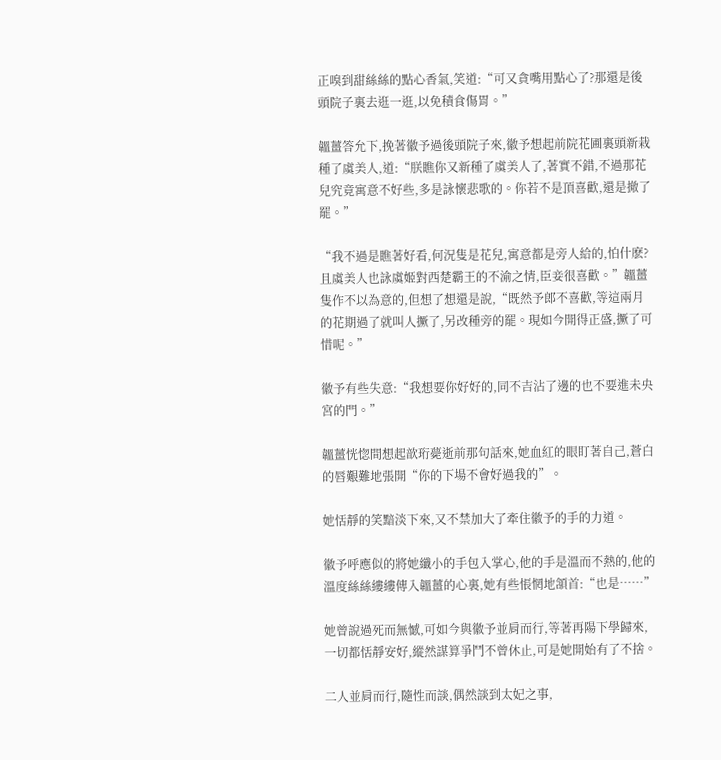正嗅到甜絲絲的點心香氣,笑道:“可又貪嘴用點心了?那還是後頭院子裏去逛一逛,以免積食傷胃。”

韞薑答允下,挽著徽予過後頭院子來,徽予想起前院花圃裏頭新栽種了虞美人,道:“朕瞧你又新種了虞美人了,著實不錯,不過那花兒究竟寓意不好些,多是詠懷悲歌的。你若不是頂喜歡,還是撤了罷。”

“我不過是瞧著好看,何況隻是花兒,寓意都是旁人給的,怕什麽?且虞美人也詠虞姬對西楚霸王的不渝之情,臣妾很喜歡。”韞薑隻作不以為意的,但想了想還是說,“既然予郎不喜歡,等這兩月的花期過了就叫人撅了,另改種旁的罷。現如今開得正盛,撅了可惜呢。”

徽予有些失意:“我想要你好好的,同不吉沾了邊的也不要進未央宮的門。”

韞薑恍惚間想起歆珩薨逝前那句話來,她血紅的眼盯著自己,蒼白的唇艱難地張開“你的下場不會好過我的”。

她恬靜的笑黯淡下來,又不禁加大了牽住徽予的手的力道。

徽予呼應似的將她纖小的手包入掌心,他的手是溫而不熱的,他的溫度絲絲縷縷傳入韞薑的心裏,她有些悵惘地頷首:“也是……”

她曾說過死而無憾,可如今與徽予並肩而行,等著再陽下學歸來,一切都恬靜安好,縱然謀算爭鬥不曾休止,可是她開始有了不捨。

二人並肩而行,隨性而談,偶然談到太妃之事,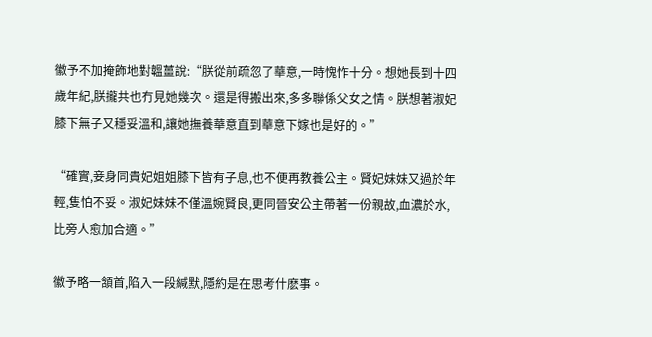徽予不加掩飾地對韞薑說:“朕從前疏忽了華意,一時愧怍十分。想她長到十四歲年紀,朕攏共也冇見她幾次。還是得搬出來,多多聯係父女之情。朕想著淑妃膝下無子又穩妥溫和,讓她撫養華意直到華意下嫁也是好的。”

“確實,妾身同貴妃姐姐膝下皆有子息,也不便再教養公主。賢妃妹妹又過於年輕,隻怕不妥。淑妃妹妹不僅溫婉賢良,更同晉安公主帶著一份親故,血濃於水,比旁人愈加合適。”

徽予略一頷首,陷入一段緘默,隱約是在思考什麽事。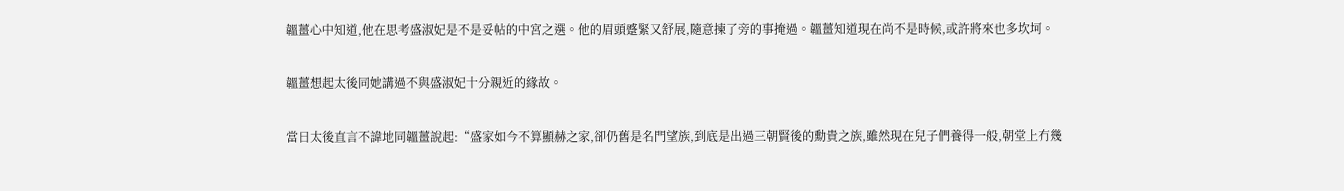韞薑心中知道,他在思考盛淑妃是不是妥帖的中宮之選。他的眉頭蹙緊又舒展,隨意揀了旁的事掩過。韞薑知道現在尚不是時候,或許將來也多坎坷。

韞薑想起太後同她講過不與盛淑妃十分親近的緣故。

當日太後直言不諱地同韞薑說起:“盛家如今不算顯赫之家,卻仍舊是名門望族,到底是出過三朝賢後的勳貴之族,雖然現在兒子們養得一般,朝堂上冇幾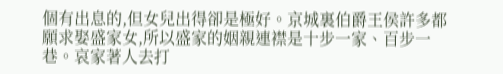個有出息的,但女兒出得卻是極好。京城裏伯爵王侯許多都願求娶盛家女,所以盛家的姻親連襟是十步一家、百步一巷。哀家著人去打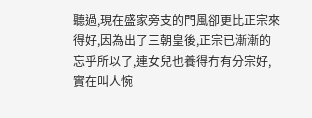聽過,現在盛家旁支的門風卻更比正宗來得好,因為出了三朝皇後,正宗已漸漸的忘乎所以了,連女兒也養得冇有分宗好,實在叫人惋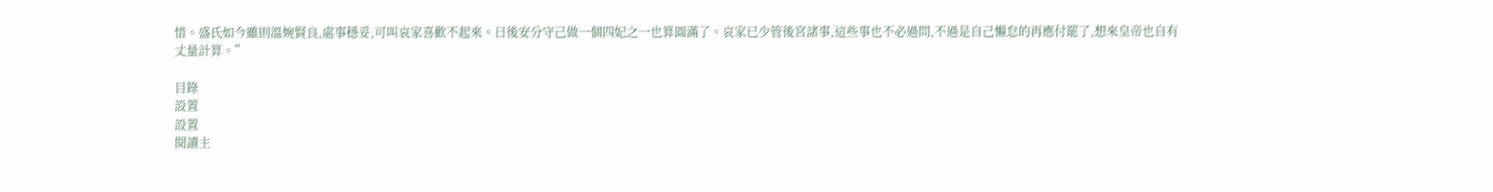惜。盛氏如今雖則溫婉賢良,處事穩妥,可叫哀家喜歡不起來。日後安分守己做一個四妃之一也算圓滿了。哀家已少管後宮諸事,這些事也不必過問,不過是自己懶怠的再應付罷了,想來皇帝也自有丈量計算。”

目錄
設置
設置
閱讀主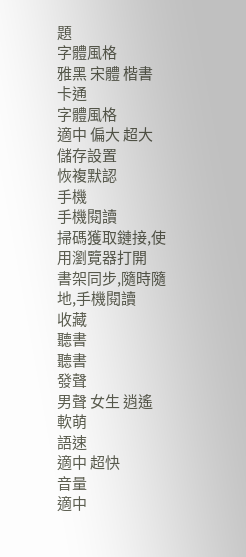題
字體風格
雅黑 宋體 楷書 卡通
字體風格
適中 偏大 超大
儲存設置
恢複默認
手機
手機閱讀
掃碼獲取鏈接,使用瀏覽器打開
書架同步,隨時隨地,手機閱讀
收藏
聽書
聽書
發聲
男聲 女生 逍遙 軟萌
語速
適中 超快
音量
適中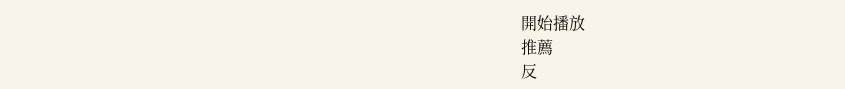開始播放
推薦
反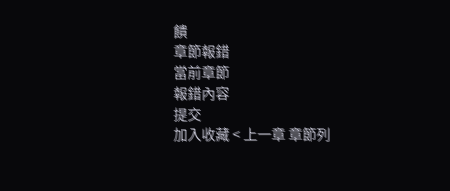饋
章節報錯
當前章節
報錯內容
提交
加入收藏 < 上一章 章節列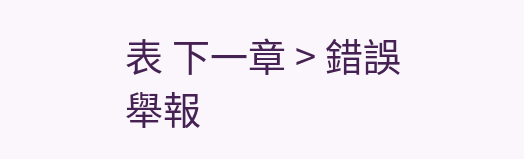表 下一章 > 錯誤舉報